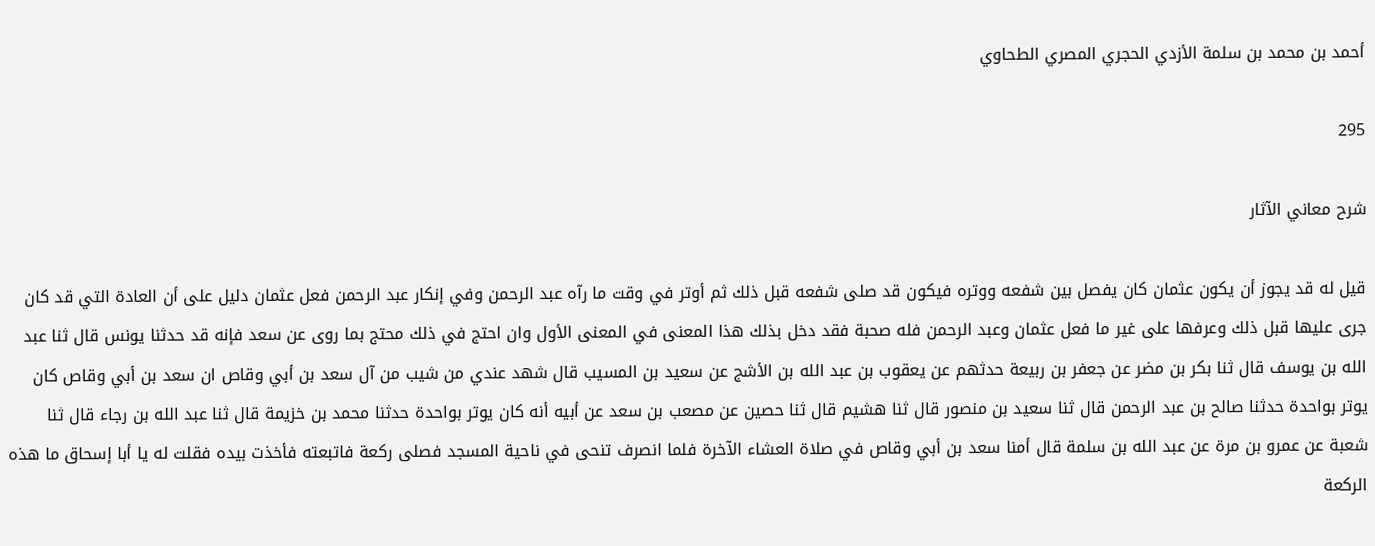أحمد بن محمد بن سلمة الأزدي الحجري المصري الطحاوي

295

شرح معاني الآثار

قيل له قد يجوز أن يكون عثمان كان يفصل بين شفعه ووتره فيكون قد صلى شفعه قبل ذلك ثم أوتر في وقت ما رآه عبد الرحمن وفي إنكار عبد الرحمن فعل عثمان دليل على أن العادة التي قد كان جرى عليها قبل ذلك وعرفها على غير ما فعل عثمان وعبد الرحمن فله صحبة فقد دخل بذلك هذا المعنى في المعنى الأول وان احتج في ذلك محتج بما روى عن سعد فإنه قد حدثنا يونس قال ثنا عبد الله بن يوسف قال ثنا بكر بن مضر عن جعفر بن ربيعة حدثهم عن يعقوب بن عبد الله بن الأشج عن سعيد بن المسيب قال شهد عندي من شيب من آل سعد بن أبي وقاص ان سعد بن أبي وقاص كان يوتر بواحدة حدثنا صالح بن عبد الرحمن قال ثنا سعيد بن منصور قال ثنا هشيم قال ثنا حصين عن مصعب بن سعد عن أبيه أنه كان يوتر بواحدة حدثنا محمد بن خزيمة قال ثنا عبد الله بن رجاء قال ثنا شعبة عن عمرو بن مرة عن عبد الله بن سلمة قال أمنا سعد بن أبي وقاص في صلاة العشاء الآخرة فلما انصرف تنحى في ناحية المسجد فصلى ركعة فاتبعته فأخذت بيده فقلت له يا أبا إسحاق ما هذه الركعة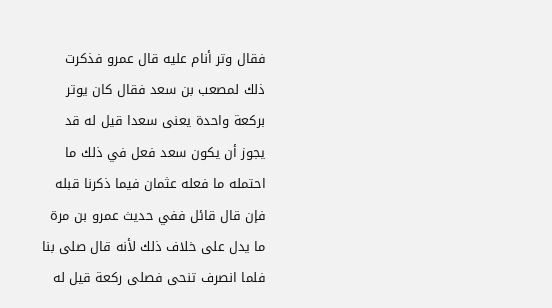فقال وتر أنام عليه قال عمرو فذكرت ذلك لمصعب بن سعد فقال كان يوتر بركعة واحدة يعنى سعدا قيل له قد يجوز أن يكون سعد فعل في ذلك ما احتمله ما فعله عثمان فيما ذكرنا قبله فإن قال قائل ففي حديث عمرو بن مرة ما يدل على خلاف ذلك لأنه قال صلى بنا فلما انصرف تنحى فصلى ركعة قيل له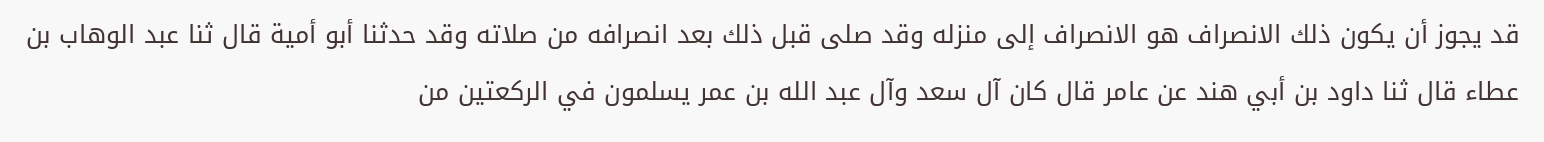قد يجوز أن يكون ذلك الانصراف هو الانصراف إلى منزله وقد صلى قبل ذلك بعد انصرافه من صلاته وقد حدثنا أبو أمية قال ثنا عبد الوهاب بن عطاء قال ثنا داود بن أبي هند عن عامر قال كان آل سعد وآل عبد الله بن عمر يسلمون في الركعتين من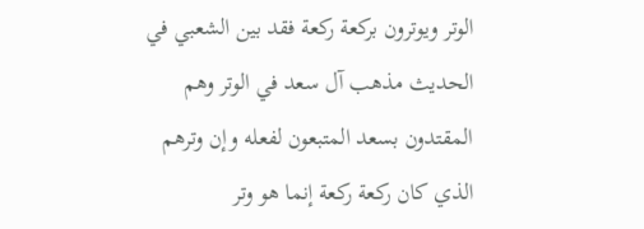الوتر ويوترون بركعة ركعة فقد بين الشعبي في الحديث مذهب آل سعد في الوتر وهم المقتدون بسعد المتبعون لفعله وإن وترهم الذي كان ركعة ركعة إنما هو وتر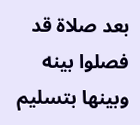بعد صلاة قد فصلوا بينه وبينها بتسليم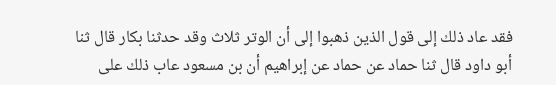فقد عاد ذلك إلى قول الذين ذهبوا إلى أن الوتر ثلاث وقد حدثنا بكار قال ثنا أبو داود قال ثنا حماد عن حماد عن إبراهيم أن بن مسعود عاب ذلك على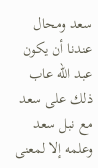سعد ومحال عندنا أن يكون عبد الله عاب ذلك على سعد مع نبل سعد وعلمه إلا لمعنى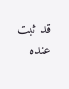قد ثبت عنده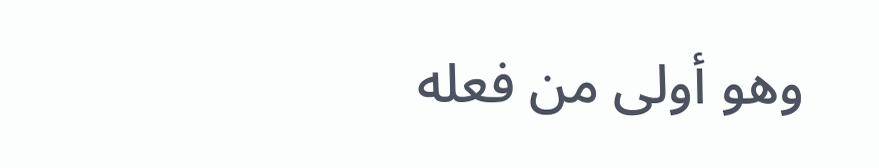وهو أولى من فعله